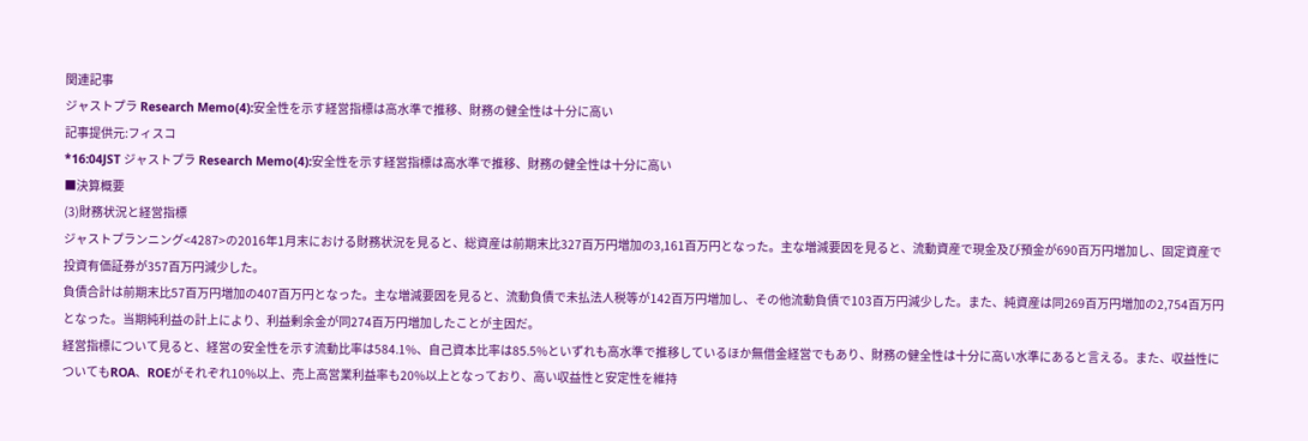関連記事
ジャストプラ Research Memo(4):安全性を示す経営指標は高水準で推移、財務の健全性は十分に高い
記事提供元:フィスコ
*16:04JST ジャストプラ Research Memo(4):安全性を示す経営指標は高水準で推移、財務の健全性は十分に高い
■決算概要
(3)財務状況と経営指標
ジャストプランニング<4287>の2016年1月末における財務状況を見ると、総資産は前期末比327百万円増加の3,161百万円となった。主な増減要因を見ると、流動資産で現金及び預金が690百万円増加し、固定資産で投資有価証券が357百万円減少した。
負債合計は前期末比57百万円増加の407百万円となった。主な増減要因を見ると、流動負債で未払法人税等が142百万円増加し、その他流動負債で103百万円減少した。また、純資産は同269百万円増加の2,754百万円となった。当期純利益の計上により、利益剰余金が同274百万円増加したことが主因だ。
経営指標について見ると、経営の安全性を示す流動比率は584.1%、自己資本比率は85.5%といずれも高水準で推移しているほか無借金経営でもあり、財務の健全性は十分に高い水準にあると言える。また、収益性についてもROA、ROEがそれぞれ10%以上、売上高営業利益率も20%以上となっており、高い収益性と安定性を維持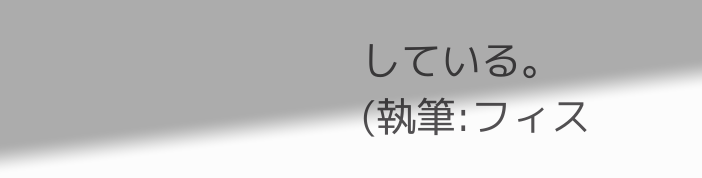している。
(執筆:フィス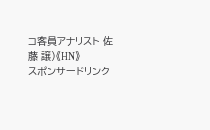コ客員アナリスト 佐藤 譲)《HN》
スポンサードリンク